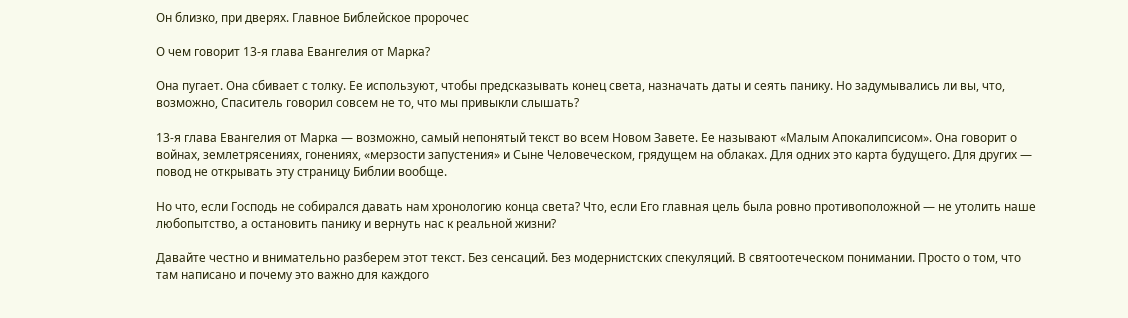Он близко, при дверях. Главное Библейское пророчес

О чем говорит 13-я глава Евангелия от Марка?

Она пугает. Она сбивает с толку. Ее используют, чтобы предсказывать конец света, назначать даты и сеять панику. Но задумывались ли вы, что, возможно, Спаситель говорил совсем не то, что мы привыкли слышать?

13-я глава Евангелия от Марка — возможно, самый непонятый текст во всем Новом Завете. Ее называют «Малым Апокалипсисом». Она говорит о войнах, землетрясениях, гонениях, «мерзости запустения» и Сыне Человеческом, грядущем на облаках. Для одних это карта будущего. Для других — повод не открывать эту страницу Библии вообще.

Но что, если Господь не собирался давать нам хронологию конца света? Что, если Его главная цель была ровно противоположной — не утолить наше любопытство, а остановить панику и вернуть нас к реальной жизни?

Давайте честно и внимательно разберем этот текст. Без сенсаций. Без модернистских спекуляций. В святоотеческом понимании. Просто о том, что там написано и почему это важно для каждого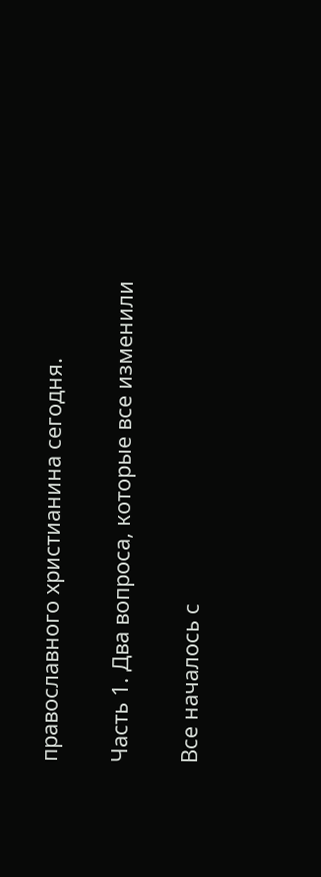православного христианина сегодня.

Часть 1. Два вопроса, которые все изменили

Все началось с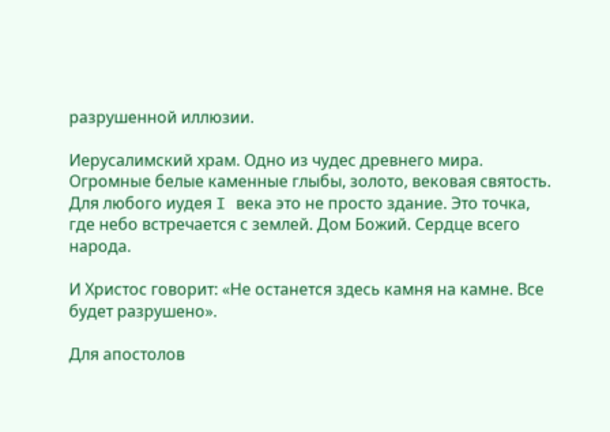разрушенной иллюзии.

Иерусалимский храм. Одно из чудес древнего мира. Огромные белые каменные глыбы, золото, вековая святость. Для любого иудея I века это не просто здание. Это точка, где небо встречается с землей. Дом Божий. Сердце всего народа.

И Христос говорит: «Не останется здесь камня на камне. Все будет разрушено».

Для апостолов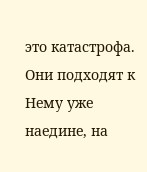это катастрофа. Они подходят к Нему уже наедине, на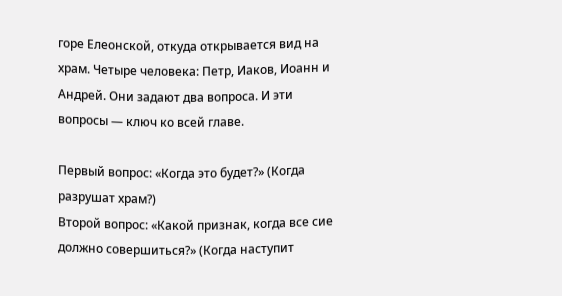горе Елеонской, откуда открывается вид на храм. Четыре человека: Петр, Иаков, Иоанн и Андрей. Они задают два вопроса. И эти вопросы — ключ ко всей главе.

Первый вопрос: «Когда это будет?» (Когда разрушат храм?)
Второй вопрос: «Какой признак, когда все сие должно совершиться?» (Когда наступит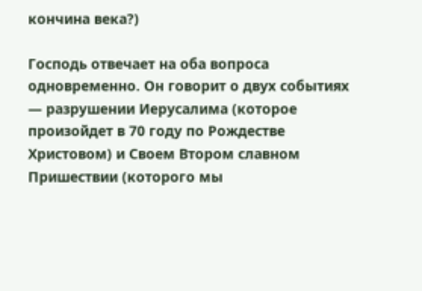кончина века?)

Господь отвечает на оба вопроса одновременно. Он говорит о двух событиях — разрушении Иерусалима (которое произойдет в 70 году по Рождестве Христовом) и Своем Втором славном Пришествии (которого мы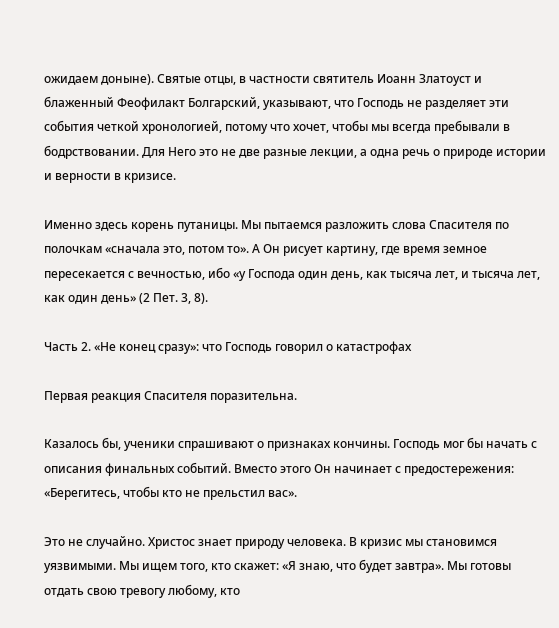ожидаем доныне). Святые отцы, в частности святитель Иоанн Златоуст и блаженный Феофилакт Болгарский, указывают, что Господь не разделяет эти события четкой хронологией, потому что хочет, чтобы мы всегда пребывали в бодрствовании. Для Него это не две разные лекции, а одна речь о природе истории и верности в кризисе.

Именно здесь корень путаницы. Мы пытаемся разложить слова Спасителя по полочкам «сначала это, потом то». А Он рисует картину, где время земное пересекается с вечностью, ибо «у Господа один день, как тысяча лет, и тысяча лет, как один день» (2 Пет. 3, 8).

Часть 2. «Не конец сразу»: что Господь говорил о катастрофах

Первая реакция Спасителя поразительна.

Казалось бы, ученики спрашивают о признаках кончины. Господь мог бы начать с описания финальных событий. Вместо этого Он начинает с предостережения: «Берегитесь, чтобы кто не прельстил вас».

Это не случайно. Христос знает природу человека. В кризис мы становимся уязвимыми. Мы ищем того, кто скажет: «Я знаю, что будет завтра». Мы готовы отдать свою тревогу любому, кто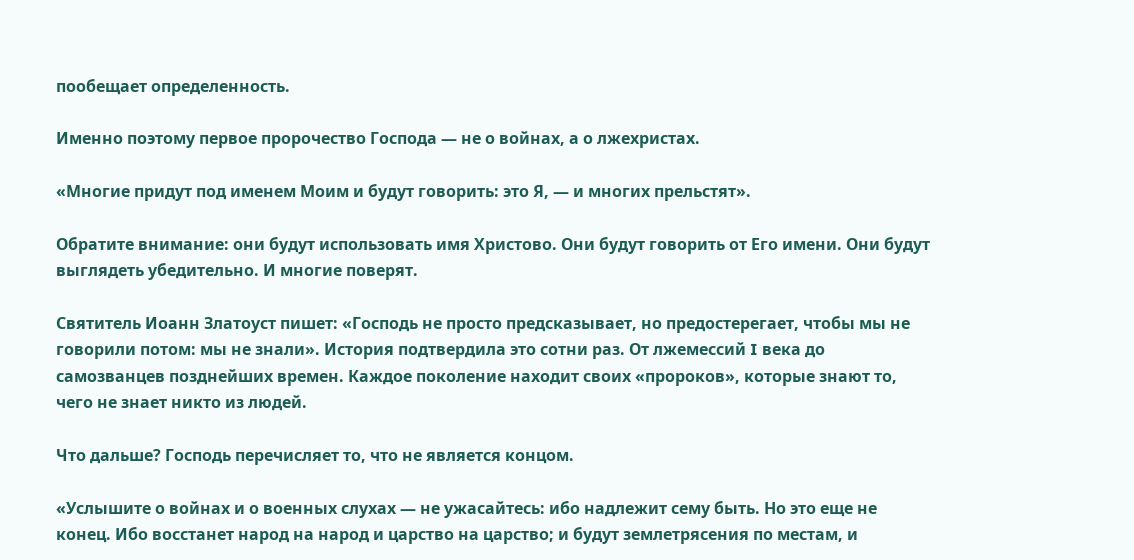пообещает определенность.

Именно поэтому первое пророчество Господа — не о войнах, а о лжехристах.

«Многие придут под именем Моим и будут говорить: это Я, — и многих прельстят».

Обратите внимание: они будут использовать имя Христово. Они будут говорить от Его имени. Они будут выглядеть убедительно. И многие поверят.

Святитель Иоанн Златоуст пишет: «Господь не просто предсказывает, но предостерегает, чтобы мы не говорили потом: мы не знали». История подтвердила это сотни раз. От лжемессий I века до самозванцев позднейших времен. Каждое поколение находит своих «пророков», которые знают то, чего не знает никто из людей.

Что дальше? Господь перечисляет то, что не является концом.

«Услышите о войнах и о военных слухах — не ужасайтесь: ибо надлежит сему быть. Но это еще не конец. Ибо восстанет народ на народ и царство на царство; и будут землетрясения по местам, и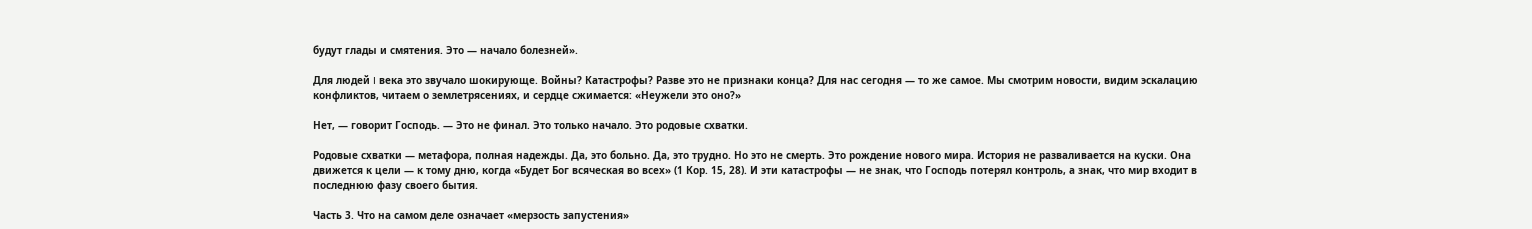будут глады и смятения. Это — начало болезней».

Для людей I века это звучало шокирующе. Войны? Катастрофы? Разве это не признаки конца? Для нас сегодня — то же самое. Мы смотрим новости, видим эскалацию конфликтов, читаем о землетрясениях, и сердце сжимается: «Неужели это оно?»

Нет, — говорит Господь. — Это не финал. Это только начало. Это родовые схватки.

Родовые схватки — метафора, полная надежды. Да, это больно. Да, это трудно. Но это не смерть. Это рождение нового мира. История не разваливается на куски. Она движется к цели — к тому дню, когда «Будет Бог всяческая во всех» (1 Кор. 15, 28). И эти катастрофы — не знак, что Господь потерял контроль, а знак, что мир входит в последнюю фазу своего бытия.

Часть 3. Что на самом деле означает «мерзость запустения»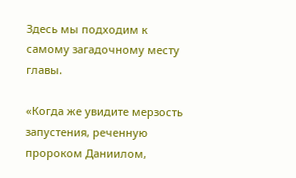Здесь мы подходим к самому загадочному месту главы.

«Когда же увидите мерзость запустения, реченную пророком Даниилом,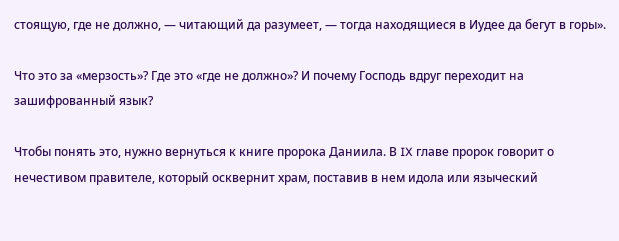стоящую, где не должно, — читающий да разумеет, — тогда находящиеся в Иудее да бегут в горы».

Что это за «мерзость»? Где это «где не должно»? И почему Господь вдруг переходит на зашифрованный язык?

Чтобы понять это, нужно вернуться к книге пророка Даниила. В IX главе пророк говорит о нечестивом правителе, который осквернит храм, поставив в нем идола или языческий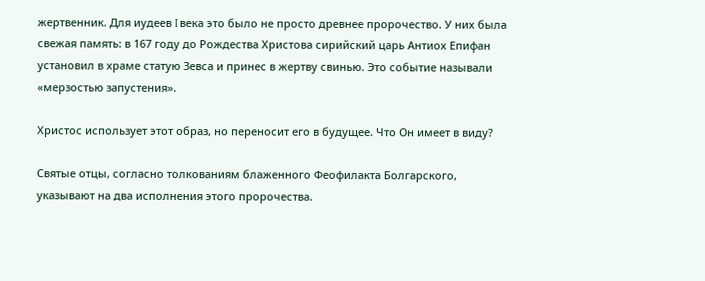жертвенник. Для иудеев I века это было не просто древнее пророчество. У них была свежая память: в 167 году до Рождества Христова сирийский царь Антиох Епифан установил в храме статую Зевса и принес в жертву свинью. Это событие называли «мерзостью запустения».

Христос использует этот образ, но переносит его в будущее. Что Он имеет в виду?

Святые отцы, согласно толкованиям блаженного Феофилакта Болгарского, указывают на два исполнения этого пророчества.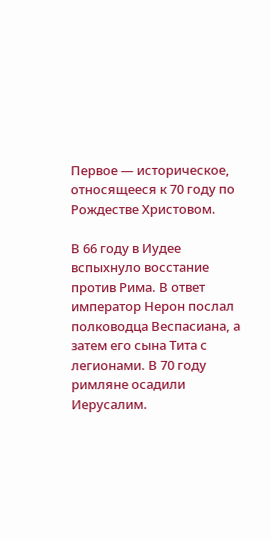Первое — историческое, относящееся к 70 году по Рождестве Христовом.

В 66 году в Иудее вспыхнуло восстание против Рима. В ответ император Нерон послал полководца Веспасиана, а затем его сына Тита с легионами. В 70 году римляне осадили Иерусалим.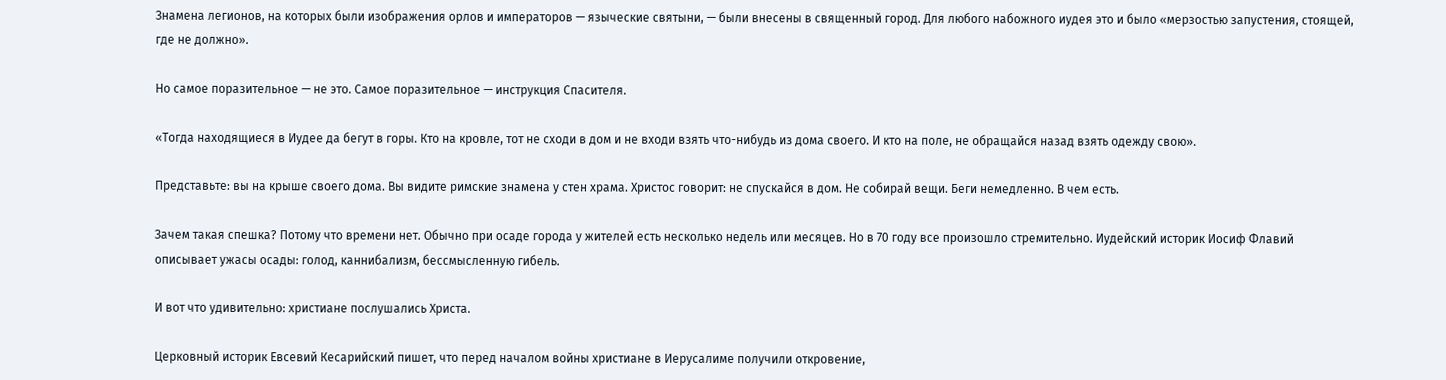Знамена легионов, на которых были изображения орлов и императоров — языческие святыни, — были внесены в священный город. Для любого набожного иудея это и было «мерзостью запустения, стоящей, где не должно».

Но самое поразительное — не это. Самое поразительное — инструкция Спасителя.

«Тогда находящиеся в Иудее да бегут в горы. Кто на кровле, тот не сходи в дом и не входи взять что-нибудь из дома своего. И кто на поле, не обращайся назад взять одежду свою».

Представьте: вы на крыше своего дома. Вы видите римские знамена у стен храма. Христос говорит: не спускайся в дом. Не собирай вещи. Беги немедленно. В чем есть.

Зачем такая спешка? Потому что времени нет. Обычно при осаде города у жителей есть несколько недель или месяцев. Но в 70 году все произошло стремительно. Иудейский историк Иосиф Флавий описывает ужасы осады: голод, каннибализм, бессмысленную гибель.

И вот что удивительно: христиане послушались Христа.

Церковный историк Евсевий Кесарийский пишет, что перед началом войны христиане в Иерусалиме получили откровение,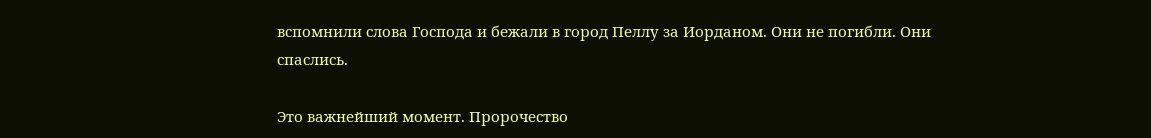вспомнили слова Господа и бежали в город Пеллу за Иорданом. Они не погибли. Они спаслись.

Это важнейший момент. Пророчество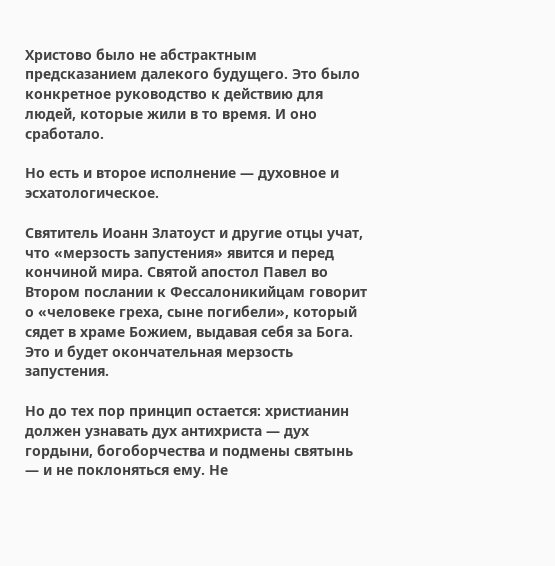Христово было не абстрактным предсказанием далекого будущего. Это было конкретное руководство к действию для людей, которые жили в то время. И оно сработало.

Но есть и второе исполнение — духовное и эсхатологическое.

Святитель Иоанн Златоуст и другие отцы учат, что «мерзость запустения» явится и перед кончиной мира. Святой апостол Павел во Втором послании к Фессалоникийцам говорит о «человеке греха, сыне погибели», который сядет в храме Божием, выдавая себя за Бога. Это и будет окончательная мерзость запустения.

Но до тех пор принцип остается: христианин должен узнавать дух антихриста — дух гордыни, богоборчества и подмены святынь — и не поклоняться ему. Не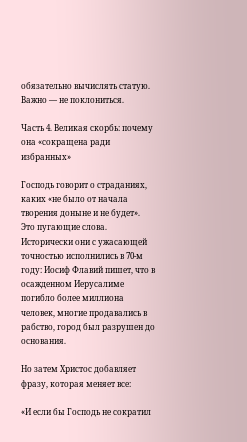обязательно вычислять статую. Важно — не поклониться.

Часть 4. Великая скорбь: почему она «сокращена ради избранных»

Господь говорит о страданиях, каких «не было от начала творения доныне и не будет». Это пугающие слова. Исторически они с ужасающей точностью исполнились в 70-м году: Иосиф Флавий пишет, что в осажденном Иерусалиме погибло более миллиона человек, многие продавались в рабство, город был разрушен до основания.

Но затем Христос добавляет фразу, которая меняет все:

«И если бы Господь не сократил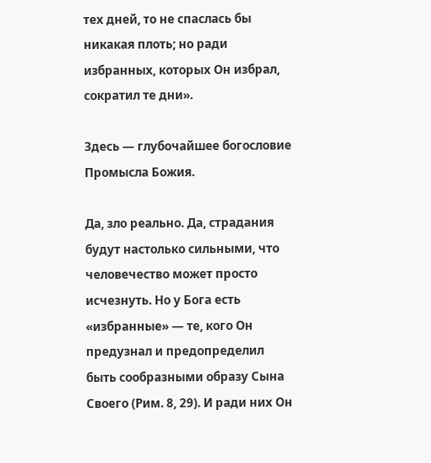тех дней, то не спаслась бы никакая плоть; но ради избранных, которых Он избрал, сократил те дни».

Здесь — глубочайшее богословие Промысла Божия.

Да, зло реально. Да, страдания будут настолько сильными, что человечество может просто исчезнуть. Но у Бога есть «избранные» — те, кого Он предузнал и предопределил быть сообразными образу Сына Своего (Рим. 8, 29). И ради них Он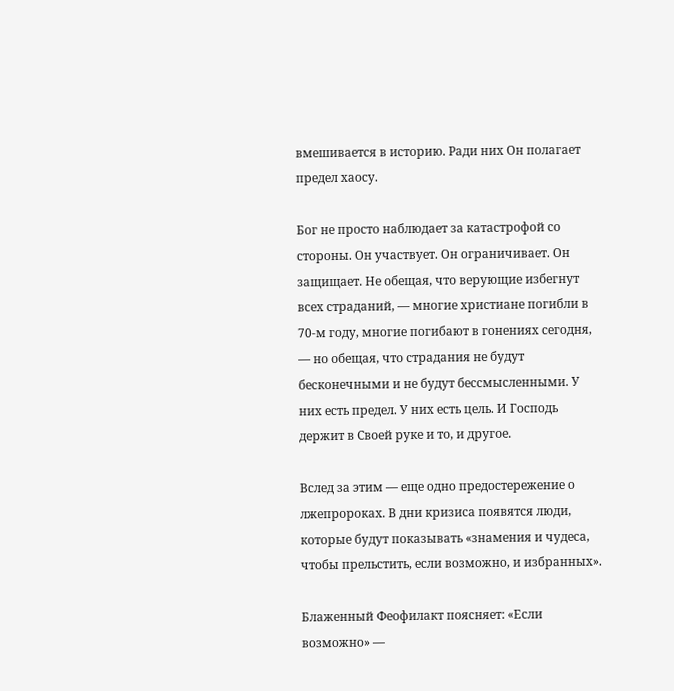вмешивается в историю. Ради них Он полагает предел хаосу.

Бог не просто наблюдает за катастрофой со стороны. Он участвует. Он ограничивает. Он защищает. Не обещая, что верующие избегнут всех страданий, — многие христиане погибли в 70-м году, многие погибают в гонениях сегодня, — но обещая, что страдания не будут бесконечными и не будут бессмысленными. У них есть предел. У них есть цель. И Господь держит в Своей руке и то, и другое.

Вслед за этим — еще одно предостережение о лжепророках. В дни кризиса появятся люди, которые будут показывать «знамения и чудеса, чтобы прельстить, если возможно, и избранных».

Блаженный Феофилакт поясняет: «Если возможно» —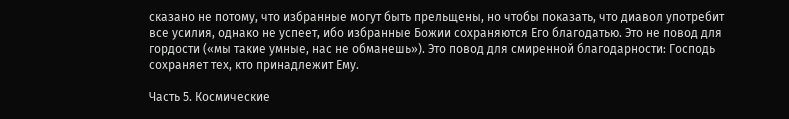сказано не потому, что избранные могут быть прельщены, но чтобы показать, что диавол употребит все усилия, однако не успеет, ибо избранные Божии сохраняются Его благодатью. Это не повод для гордости («мы такие умные, нас не обманешь»). Это повод для смиренной благодарности: Господь сохраняет тех, кто принадлежит Ему.

Часть 5. Космические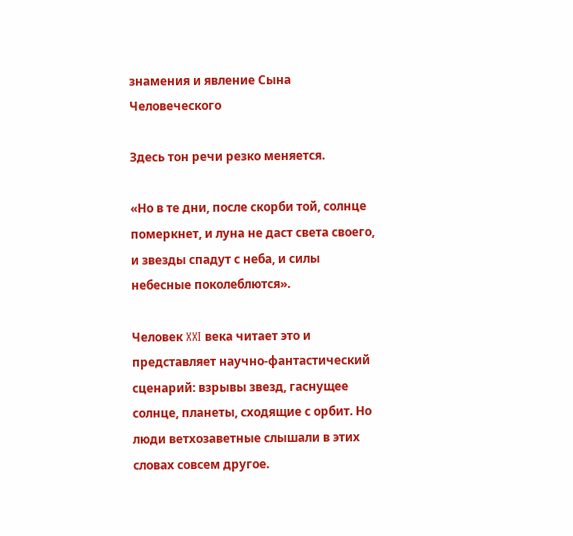знамения и явление Сына Человеческого

Здесь тон речи резко меняется.

«Но в те дни, после скорби той, солнце померкнет, и луна не даст света своего, и звезды спадут с неба, и силы небесные поколеблются».

Человек XXI века читает это и представляет научно-фантастический сценарий: взрывы звезд, гаснущее солнце, планеты, сходящие с орбит. Но люди ветхозаветные слышали в этих словах совсем другое.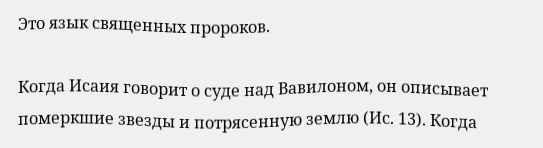Это язык священных пророков.

Когда Исаия говорит о суде над Вавилоном, он описывает померкшие звезды и потрясенную землю (Ис. 13). Когда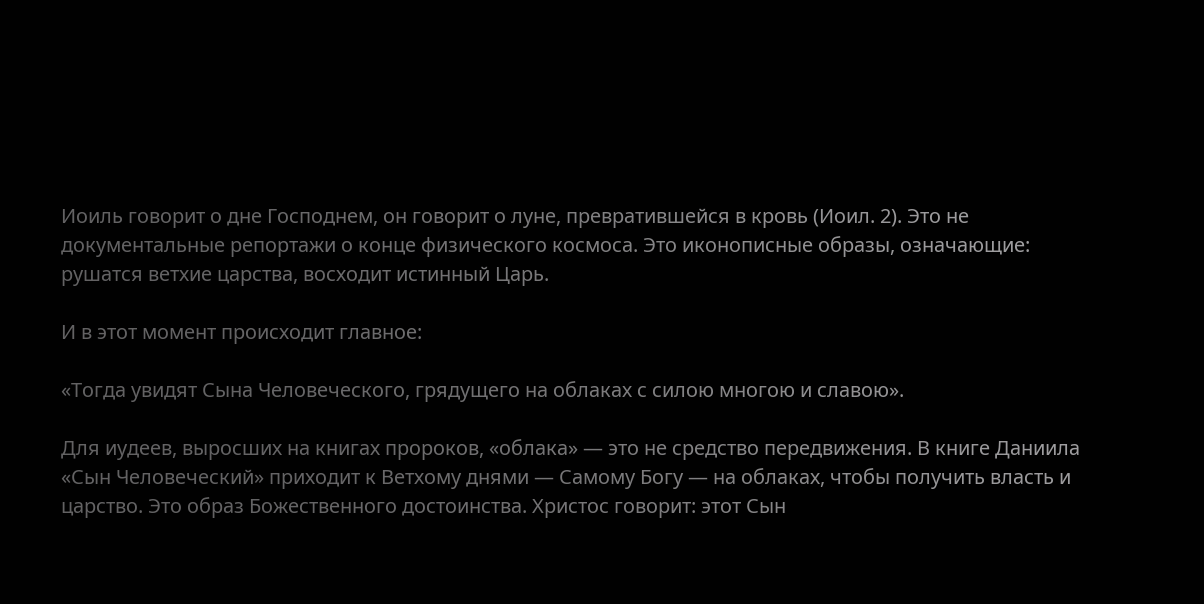Иоиль говорит о дне Господнем, он говорит о луне, превратившейся в кровь (Иоил. 2). Это не документальные репортажи о конце физического космоса. Это иконописные образы, означающие: рушатся ветхие царства, восходит истинный Царь.

И в этот момент происходит главное:

«Тогда увидят Сына Человеческого, грядущего на облаках с силою многою и славою».

Для иудеев, выросших на книгах пророков, «облака» — это не средство передвижения. В книге Даниила «Сын Человеческий» приходит к Ветхому днями — Самому Богу — на облаках, чтобы получить власть и царство. Это образ Божественного достоинства. Христос говорит: этот Сын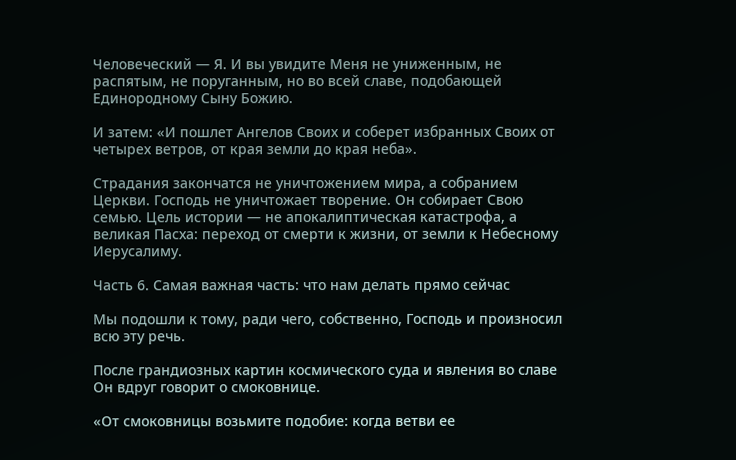Человеческий — Я. И вы увидите Меня не униженным, не распятым, не поруганным, но во всей славе, подобающей Единородному Сыну Божию.

И затем: «И пошлет Ангелов Своих и соберет избранных Своих от четырех ветров, от края земли до края неба».

Страдания закончатся не уничтожением мира, а собранием Церкви. Господь не уничтожает творение. Он собирает Свою семью. Цель истории — не апокалиптическая катастрофа, а великая Пасха: переход от смерти к жизни, от земли к Небесному Иерусалиму.

Часть 6. Самая важная часть: что нам делать прямо сейчас

Мы подошли к тому, ради чего, собственно, Господь и произносил всю эту речь.

После грандиозных картин космического суда и явления во славе Он вдруг говорит о смоковнице.

«От смоковницы возьмите подобие: когда ветви ее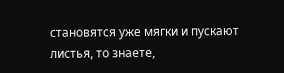становятся уже мягки и пускают листья, то знаете,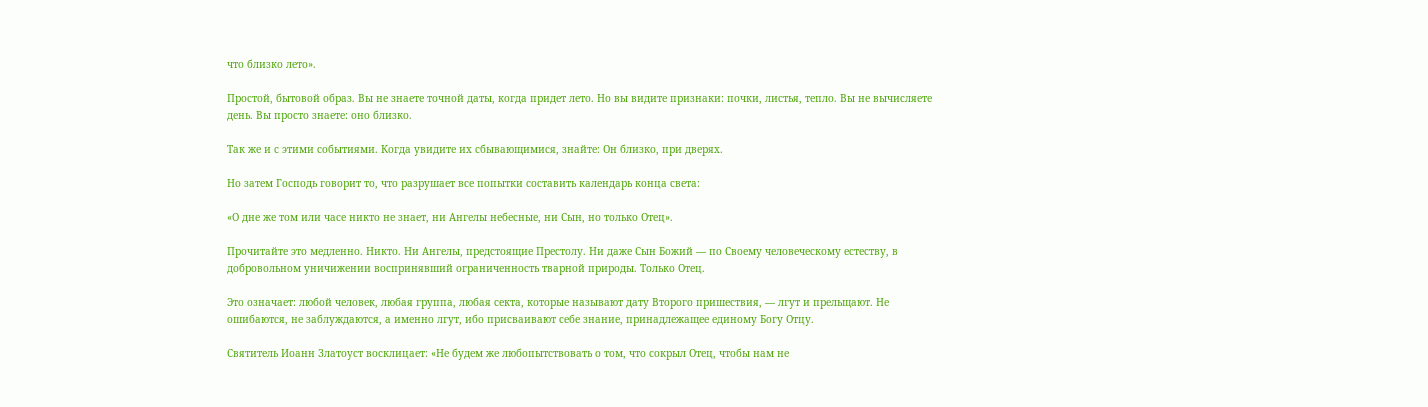что близко лето».

Простой, бытовой образ. Вы не знаете точной даты, когда придет лето. Но вы видите признаки: почки, листья, тепло. Вы не вычисляете день. Вы просто знаете: оно близко.

Так же и с этими событиями. Когда увидите их сбывающимися, знайте: Он близко, при дверях.

Но затем Господь говорит то, что разрушает все попытки составить календарь конца света:

«О дне же том или часе никто не знает, ни Ангелы небесные, ни Сын, но только Отец».

Прочитайте это медленно. Никто. Ни Ангелы, предстоящие Престолу. Ни даже Сын Божий — по Своему человеческому естеству, в добровольном уничижении воспринявший ограниченность тварной природы. Только Отец.

Это означает: любой человек, любая группа, любая секта, которые называют дату Второго пришествия, — лгут и прельщают. Не ошибаются, не заблуждаются, а именно лгут, ибо присваивают себе знание, принадлежащее единому Богу Отцу.

Святитель Иоанн Златоуст восклицает: «Не будем же любопытствовать о том, что сокрыл Отец, чтобы нам не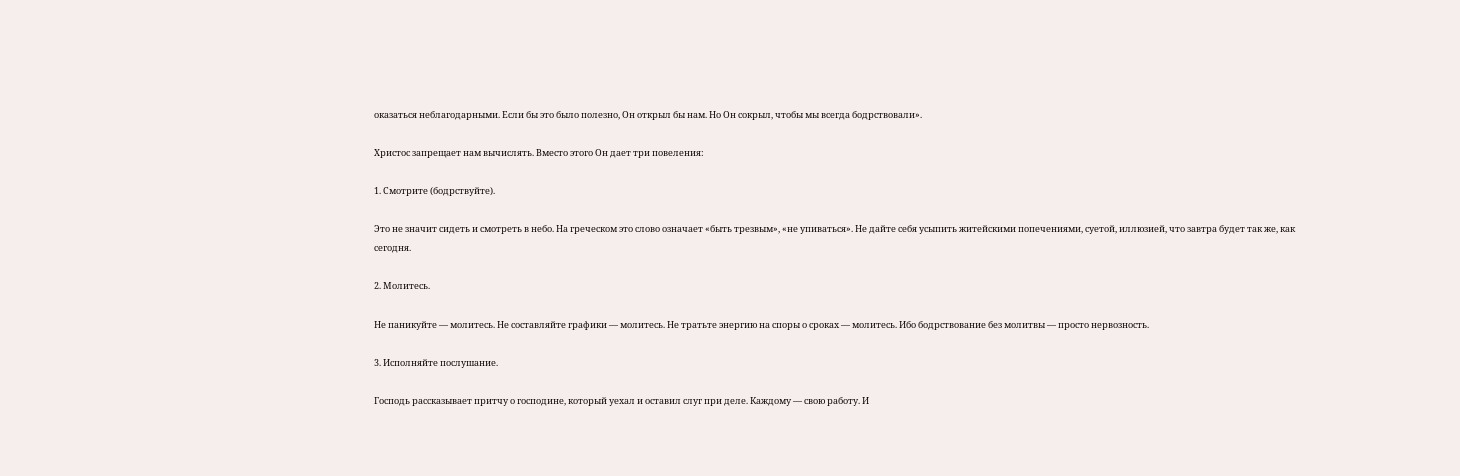оказаться неблагодарными. Если бы это было полезно, Он открыл бы нам. Но Он сокрыл, чтобы мы всегда бодрствовали».

Христос запрещает нам вычислять. Вместо этого Он дает три повеления:

1. Смотрите (бодрствуйте).

Это не значит сидеть и смотреть в небо. На греческом это слово означает «быть трезвым», «не упиваться». Не дайте себя усыпить житейскими попечениями, суетой, иллюзией, что завтра будет так же, как сегодня.

2. Молитесь.

Не паникуйте — молитесь. Не составляйте графики — молитесь. Не тратьте энергию на споры о сроках — молитесь. Ибо бодрствование без молитвы — просто нервозность.

3. Исполняйте послушание.

Господь рассказывает притчу о господине, который уехал и оставил слуг при деле. Каждому — свою работу. И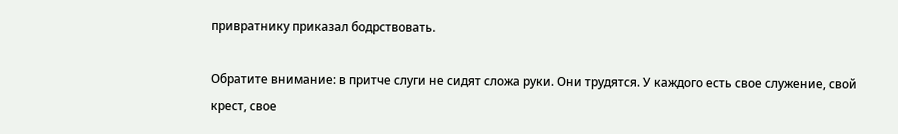привратнику приказал бодрствовать.

Обратите внимание: в притче слуги не сидят сложа руки. Они трудятся. У каждого есть свое служение, свой крест, свое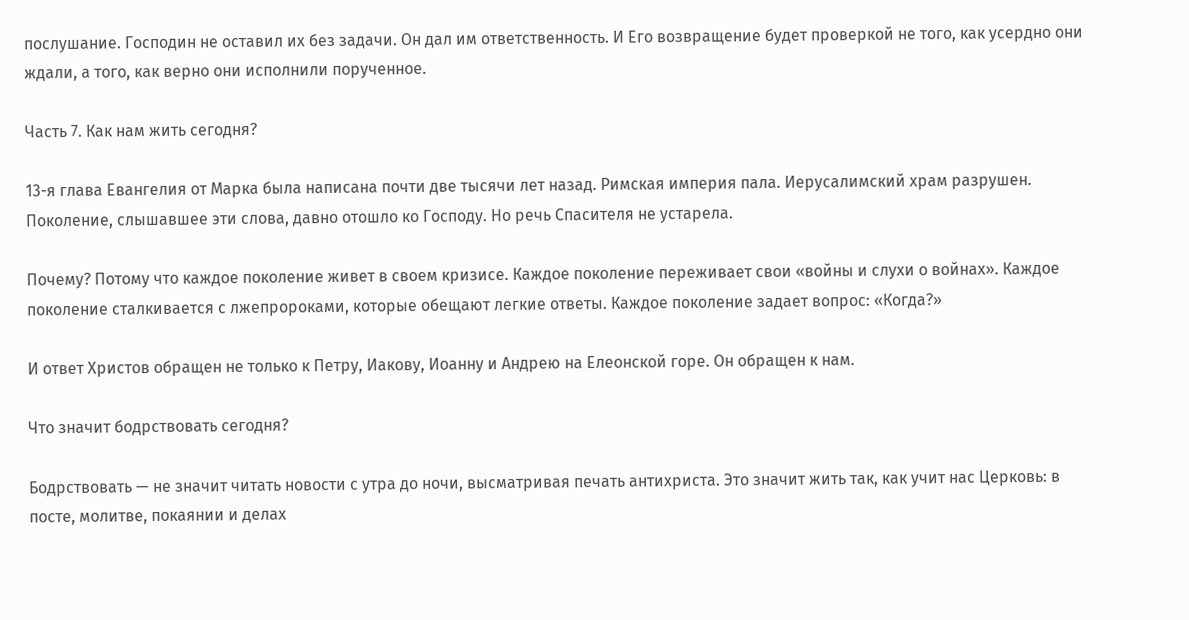послушание. Господин не оставил их без задачи. Он дал им ответственность. И Его возвращение будет проверкой не того, как усердно они ждали, а того, как верно они исполнили порученное.

Часть 7. Как нам жить сегодня?

13-я глава Евангелия от Марка была написана почти две тысячи лет назад. Римская империя пала. Иерусалимский храм разрушен. Поколение, слышавшее эти слова, давно отошло ко Господу. Но речь Спасителя не устарела.

Почему? Потому что каждое поколение живет в своем кризисе. Каждое поколение переживает свои «войны и слухи о войнах». Каждое поколение сталкивается с лжепророками, которые обещают легкие ответы. Каждое поколение задает вопрос: «Когда?»

И ответ Христов обращен не только к Петру, Иакову, Иоанну и Андрею на Елеонской горе. Он обращен к нам.

Что значит бодрствовать сегодня?

Бодрствовать — не значит читать новости с утра до ночи, высматривая печать антихриста. Это значит жить так, как учит нас Церковь: в посте, молитве, покаянии и делах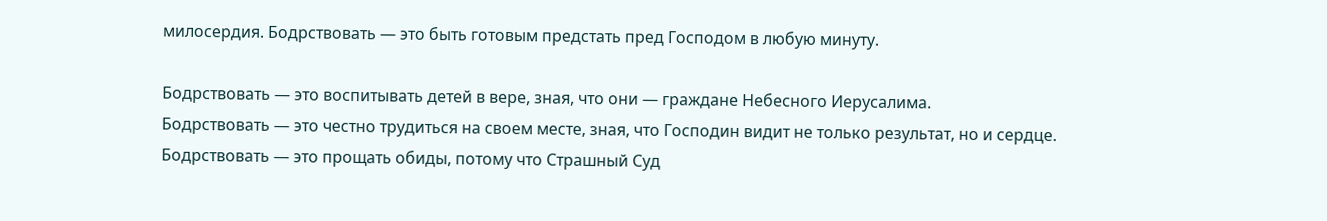милосердия. Бодрствовать — это быть готовым предстать пред Господом в любую минуту.

Бодрствовать — это воспитывать детей в вере, зная, что они — граждане Небесного Иерусалима.
Бодрствовать — это честно трудиться на своем месте, зная, что Господин видит не только результат, но и сердце.
Бодрствовать — это прощать обиды, потому что Страшный Суд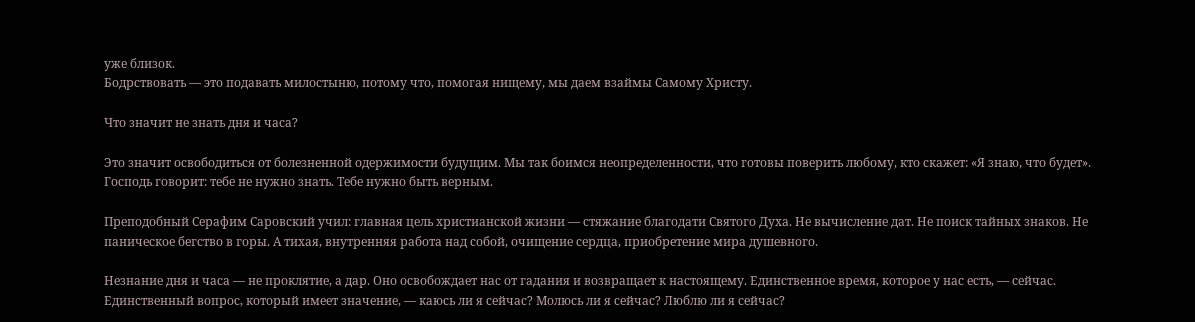уже близок.
Бодрствовать — это подавать милостыню, потому что, помогая нищему, мы даем взаймы Самому Христу.

Что значит не знать дня и часа?

Это значит освободиться от болезненной одержимости будущим. Мы так боимся неопределенности, что готовы поверить любому, кто скажет: «Я знаю, что будет». Господь говорит: тебе не нужно знать. Тебе нужно быть верным.

Преподобный Серафим Саровский учил: главная цель христианской жизни — стяжание благодати Святого Духа. Не вычисление дат. Не поиск тайных знаков. Не паническое бегство в горы. А тихая, внутренняя работа над собой, очищение сердца, приобретение мира душевного.

Незнание дня и часа — не проклятие, а дар. Оно освобождает нас от гадания и возвращает к настоящему. Единственное время, которое у нас есть, — сейчас. Единственный вопрос, который имеет значение, — каюсь ли я сейчас? Молюсь ли я сейчас? Люблю ли я сейчас?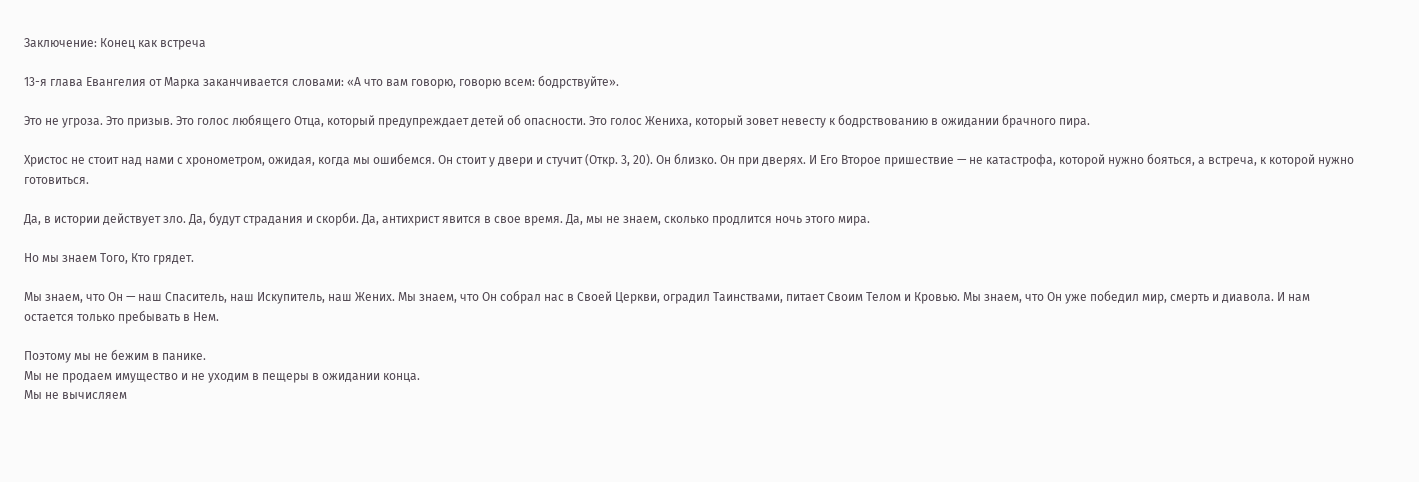Заключение: Конец как встреча

13-я глава Евангелия от Марка заканчивается словами: «А что вам говорю, говорю всем: бодрствуйте».

Это не угроза. Это призыв. Это голос любящего Отца, который предупреждает детей об опасности. Это голос Жениха, который зовет невесту к бодрствованию в ожидании брачного пира.

Христос не стоит над нами с хронометром, ожидая, когда мы ошибемся. Он стоит у двери и стучит (Откр. 3, 20). Он близко. Он при дверях. И Его Второе пришествие — не катастрофа, которой нужно бояться, а встреча, к которой нужно готовиться.

Да, в истории действует зло. Да, будут страдания и скорби. Да, антихрист явится в свое время. Да, мы не знаем, сколько продлится ночь этого мира.

Но мы знаем Того, Кто грядет.

Мы знаем, что Он — наш Спаситель, наш Искупитель, наш Жених. Мы знаем, что Он собрал нас в Своей Церкви, оградил Таинствами, питает Своим Телом и Кровью. Мы знаем, что Он уже победил мир, смерть и диавола. И нам остается только пребывать в Нем.

Поэтому мы не бежим в панике.
Мы не продаем имущество и не уходим в пещеры в ожидании конца.
Мы не вычисляем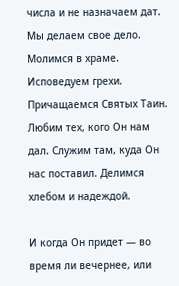числа и не назначаем дат.
Мы делаем свое дело. Молимся в храме. Исповедуем грехи. Причащаемся Святых Таин. Любим тех, кого Он нам дал. Служим там, куда Он нас поставил. Делимся хлебом и надеждой.

И когда Он придет — во время ли вечернее, или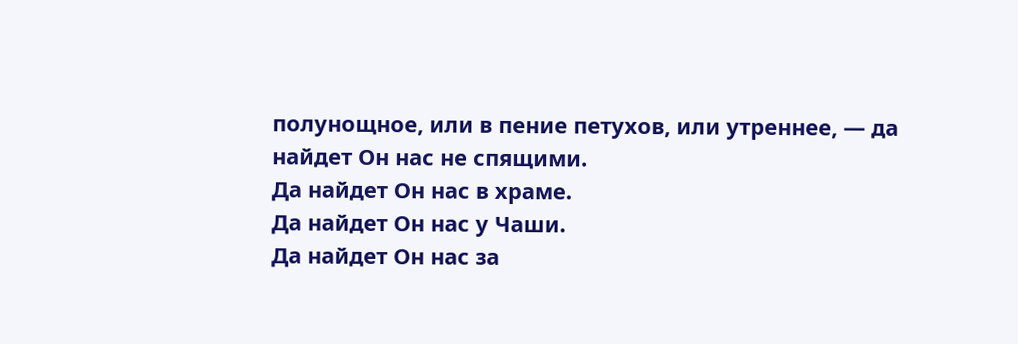полунощное, или в пение петухов, или утреннее, — да найдет Он нас не спящими.
Да найдет Он нас в храме.
Да найдет Он нас у Чаши.
Да найдет Он нас за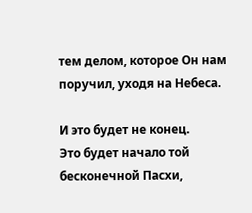тем делом, которое Он нам поручил, уходя на Небеса.

И это будет не конец.
Это будет начало той бесконечной Пасхи,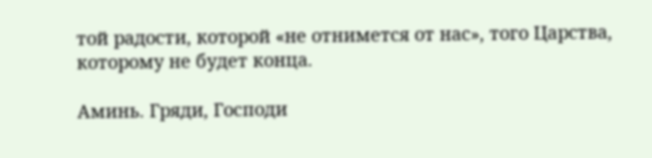той радости, которой «не отнимется от нас», того Царства, которому не будет конца.

Аминь. Гряди, Господи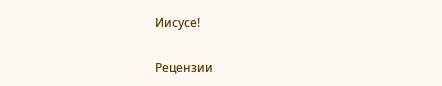Иисусе!


Рецензии